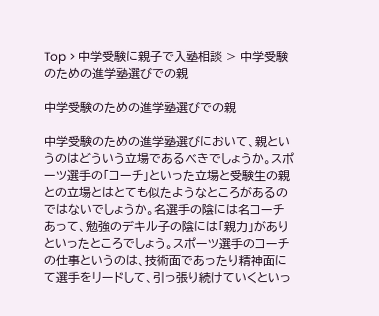Top > 中学受験に親子で入塾相談 > 中学受験のための進学塾選びでの親

中学受験のための進学塾選びでの親

中学受験のための進学塾選びにおいて、親というのはどういう立場であるべきでしょうか。スポーツ選手の「コーチ」といった立場と受験生の親との立場とはとても似たようなところがあるのではないでしょうか。名選手の陰には名コーチあって、勉強のデキル子の陰には「親力」がありといったところでしょう。スポーツ選手のコーチの仕事というのは、技術面であったり精神面にて選手をリードして、引っ張り続けていくといっ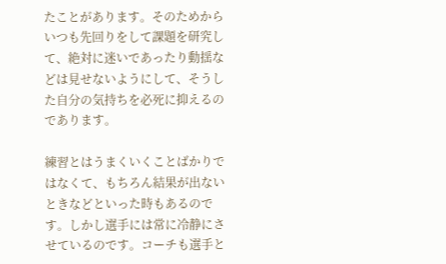たことがあります。そのためからいつも先回りをして課題を研究して、絶対に迷いであったり動揺などは見せないようにして、そうした自分の気持ちを必死に抑えるのであります。

練習とはうまくいくことばかりではなくて、もちろん結果が出ないときなどといった時もあるのです。しかし選手には常に冷静にさせているのです。コーチも選手と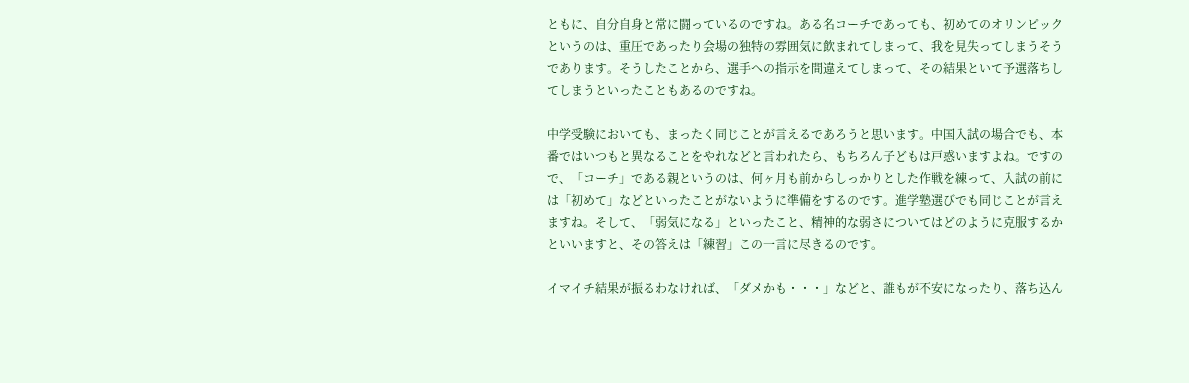ともに、自分自身と常に闘っているのですね。ある名コーチであっても、初めてのオリンピックというのは、重圧であったり会場の独特の雰囲気に飲まれてしまって、我を見失ってしまうそうであります。そうしたことから、選手への指示を間違えてしまって、その結果といて予選落ちしてしまうといったこともあるのですね。

中学受験においても、まったく同じことが言えるであろうと思います。中国入試の場合でも、本番ではいつもと異なることをやれなどと言われたら、もちろん子どもは戸惑いますよね。ですので、「コーチ」である親というのは、何ヶ月も前からしっかりとした作戦を練って、入試の前には「初めて」などといったことがないように準備をするのです。進学塾選びでも同じことが言えますね。そして、「弱気になる」といったこと、精神的な弱さについてはどのように克服するかといいますと、その答えは「練習」この一言に尽きるのです。

イマイチ結果が振るわなければ、「ダメかも・・・」などと、誰もが不安になったり、落ち込ん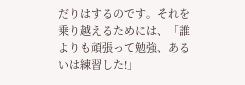だりはするのです。それを乗り越えるためには、「誰よりも頑張って勉強、あるいは練習した!」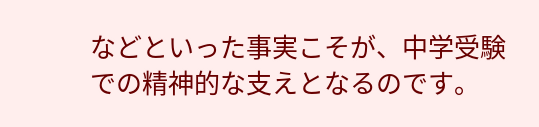などといった事実こそが、中学受験での精神的な支えとなるのです。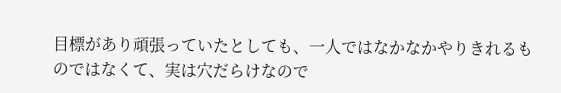目標があり頑張っていたとしても、一人ではなかなかやりきれるものではなくて、実は穴だらけなので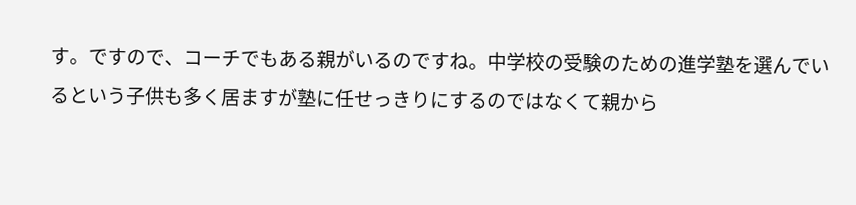す。ですので、コーチでもある親がいるのですね。中学校の受験のための進学塾を選んでいるという子供も多く居ますが塾に任せっきりにするのではなくて親から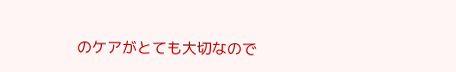のケアがとても大切なので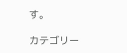す。

カテゴリー